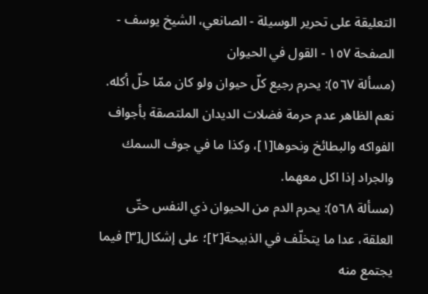التعليقة على تحرير الوسيلة - الصانعي، الشيخ يوسف - الصفحة ١٥٧ - القول في الحيوان
(مسألة ٥٦٧): يحرم رجيع كلّ حيوان ولو كان ممّا حلّ أكله. نعم الظاهر عدم حرمة فضلات الديدان الملتصقة بأجواف الفواكه والبطائخ ونحوها[١]، وكذا ما في جوف السمك والجراد إذا اكل معهما.
(مسألة ٥٦٨): يحرم الدم من الحيوان ذي النفس حتّى العلقة، عدا ما يتخلّف في الذبيحة[٢]؛ على إشكال[٣] فيما يجتمع منه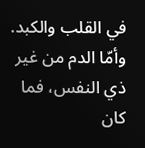في القلب والكبد. وأمّا الدم من غير ذي النفس، فما كان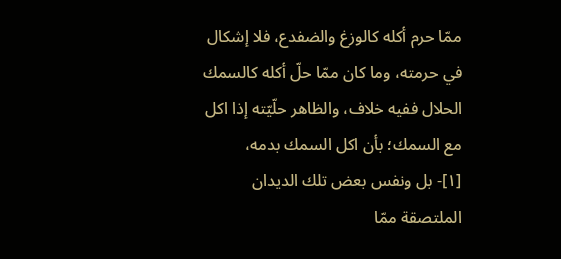ممّا حرم أكله كالوزغ والضفدع، فلا إشكال في حرمته، وما كان ممّا حلّ أكله كالسمك الحلال ففيه خلاف، والظاهر حلّيّته إذا اكل مع السمك؛ بأن اكل السمك بدمه،
[١]- بل ونفس بعض تلك الديدان الملتصقة ممّا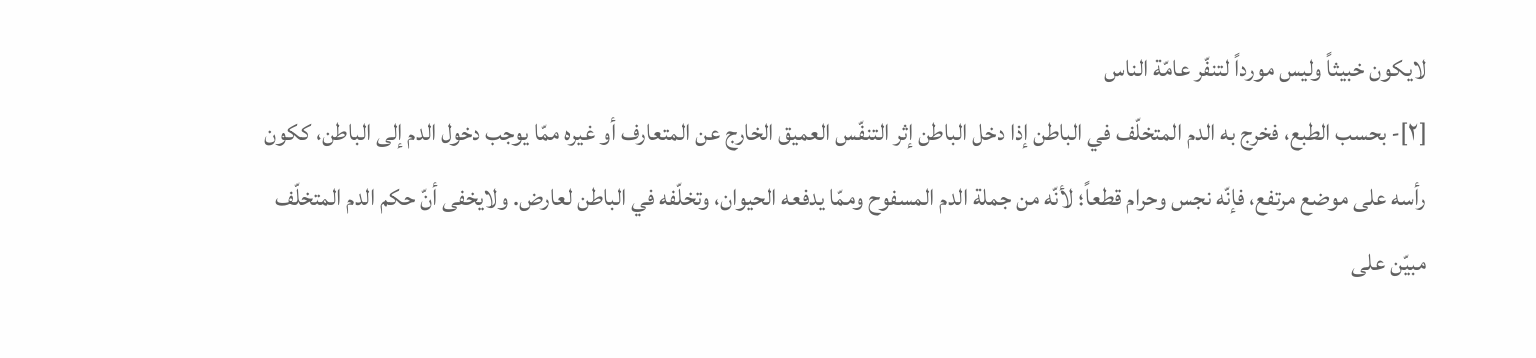لايكون خبيثاً وليس مورداً لتنفّر عامّة الناس
[٢]- بحسب الطبع، فخرج به الدم المتخلّف في الباطن إذا دخل الباطن إثر التنفّس العميق الخارج عن المتعارف أو غيره ممّا يوجب دخول الدم إلى الباطن، ككون رأسه على موضع مرتفع، فإنّه نجس وحرام قطعاً؛ لأنّه من جملة الدم المسفوح وممّا يدفعه الحيوان، وتخلّفه في الباطن لعارض. ولايخفى أنّ حكم الدم المتخلّف مبيّن على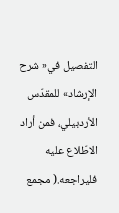التفصيل في« شرح الإرشاد» للمقدّس الأردبيلي، فمن أراد الاطّلاع عليه فليراجعه.( مجمع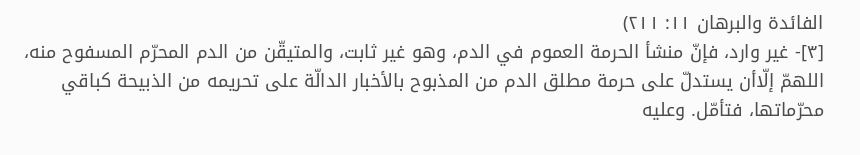الفائدة والبرهان ١١: ٢١١)
[٣]- غير وارد، فإنّ منشأ الحرمة العموم في الدم، وهو غير ثابت، والمتيقّن من الدم المحرّم المسفوح منه، اللهمّ إلّاأن يستدلّ على حرمة مطلق الدم من المذبوح بالأخبار الدالّة على تحريمه من الذبيحة كباقي محرّماتها، فتأمّل. وعليه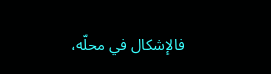فالإشكال في محلّه،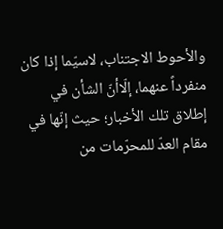والأحوط الاجتناب، لاسيّما إذا كان منفرداً عنهما، إلّاأنّ الشأن في إطلاق تلك الأخبار؛ حيث إنّها في مقام العدّ للمحرّمات من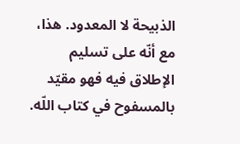الذبيحة لا المعدود. هذا، مع أنّه على تسليم الإطلاق فيه فهو مقيّد بالمسفوح في كتاب اللّه.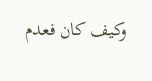وكيف كان فعدم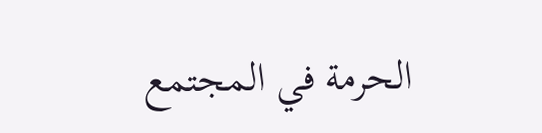الحرمة في المجتمع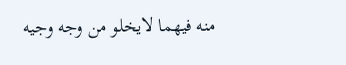منه فيهما لايخلو من وجه وجيه